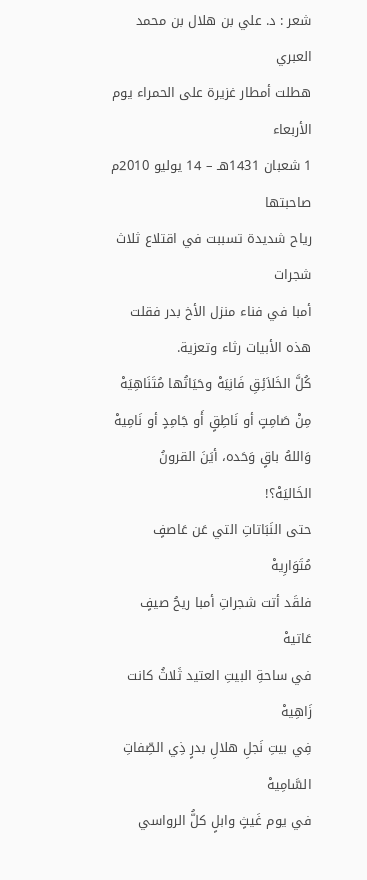شعر : د. علي بن هلال بن محمد العبري
هطلت أمطار غزيرة على الحمراء يوم الأربعاء
1 شعبان 1431هـ – 14 يوليو 2010م صاحبتها
رياح شديدة تسببت في اقتلاع ثلاث شجرات
أمبا في فناء منزل الأخ بدر فقلت هذه الأبيات رثاء وتعزية.
كُلَّ الخَلاَئِقِ فَانِيَهْ وحَيَاتُها مُتَنَاهِيَهْ
مِنْ صَامِتٍ أو نَاطِقٍ أَو جَامِدٍ أو نَامِيهْ
وَاللهُ باقٍ وَحَده، أيَنَ القرونُ الخَاليَهْ؟!
حتى النَبَاتاتِ التي عَن عَاصفٍ مُتَوَارِيهْ
فلقَد أتت شجراتِ أمبا ريحُ صيفٍ عَاتيهْ
في ساحةِ البيتِ العتيد ثَلاثُ كانت زَاهِيهْ
فِي بيتِ نَجلِ هلالِ بدرٍ ذِي الصِّفاتِ السَّامِيهْ
في يوم غَيثٍ وابلٍ كلُّ الرواسي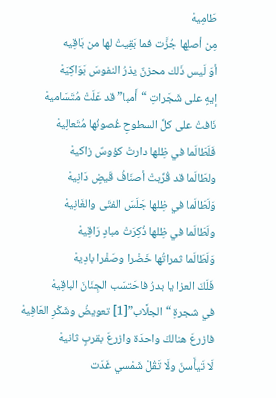طَامِيهْ
مِن أصلِها جُزَّت فما بَقِيتْ لها من بَاقِيه
أوَ لَيس ذَلك محزنٌ يذرُ النفوسَ بَوَاكِيَهْ
إيهٍ على شَجَراتِ “أَمبا” قد عَلَتْ مُتَسَاميهْ
نَافتْ على كلِّ السطوحِ غُصونُها مُتَعالِيهْ
فَلَطَالَما في ظِلها دارتْ كؤوسٌ زاكيهْ
ولطَالَما قد قُرِّبتْ أصنَافُ قَيضٍ دَانِيهْ
وَلَطَالَما في ظِلها جَلَسَ الفتَى والغَانِيهْ
ولَطَالَما في ظِلها ذُكِرَتْ مبادٍ رَاقِيهْ
وَلَطَالَما ثمراتُها خَضْرا وصَفْرا بادِيهْ
فَلَكَ العزا يا بدرُ فاحَتسَب الجِنَانَ الباقِيهْ
في شجرةِ “الجلَّاب”[1] تعويضُ وشَكْرِ العَافِيهْ
فازرعَ هنالكَ واحدَة وازرعَ بقربٍ ثانيهْ
لَا تَيأَسنّ ولَا تَقُلْ شَمْسي غَدَت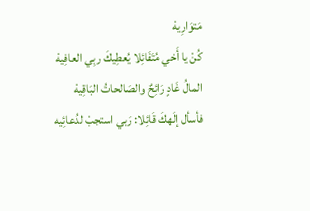مَتوَارِيهْ
كُنْ يا أَخي مُتَفَائِلا يُعطِيكَ ربِي العافِيهْ
المالُ غَادٍ رَائِحٌ والصَالحاتُ البَاقِيهْ
فأسأل إلَهكَ قَائِلا: رَبي استجبْ لدُعائِيه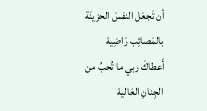أن تَجعَل النفسَ الحزينَة بالمَصائِب رَاضِيهْ
أَعطاكَ ربي ما تُحبُ من الجِنانِ العَاليهْ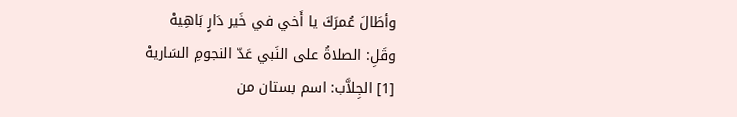وأطَالَ عُمرَكَ يا أَخي في خَير دَارٍ بَاهِيهْ
وقَلِ: الصلاةُ على النَبي عَدّ النجومِ السَاريهْ
[1] الجِلاَّب: اسم بستان من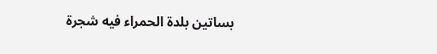بساتين بلدة الحمراء فيه شجرة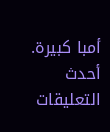أمبا كبيرة.
أحدث التعليقات